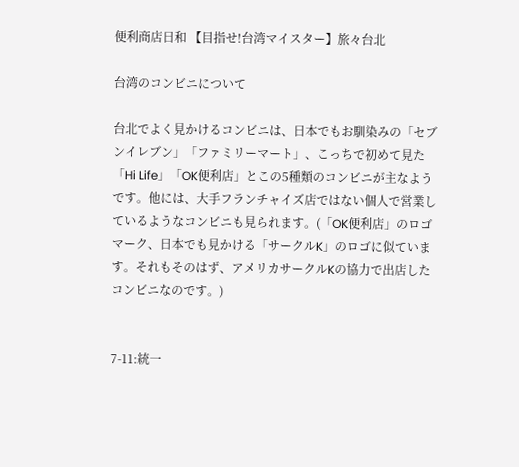便利商店日和 【目指せ!台湾マイスター】旅々台北

台湾のコンビニについて

台北でよく見かけるコンビニは、日本でもお馴染みの「セブンイレブン」「ファミリーマート」、こっちで初めて見た「Hi Life」「OK便利店」とこの5種類のコンビニが主なようです。他には、大手フランチャイズ店ではない個人で営業しているようなコンビニも見られます。(「OK便利店」のロゴマーク、日本でも見かける「サークルK」のロゴに似ています。それもそのはず、アメリカサークルKの協力で出店したコンビニなのです。)


7-11:統一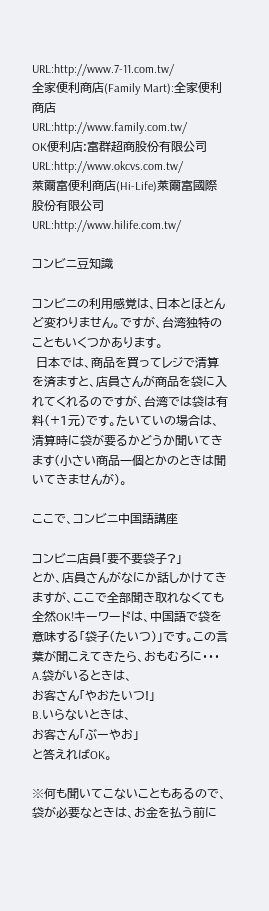URL:http://www.7-11.com.tw/
全家便利商店(Family Mart):全家便利商店
URL:http://www.family.com.tw/
OK便利店:富群超商股份有限公司
URL:http://www.okcvs.com.tw/
萊爾富便利商店(Hi-Life)萊爾富國際股份有限公司
URL:http://www.hilife.com.tw/

コンビニ豆知識

コンビニの利用感覚は、日本とほとんど変わりません。ですが、台湾独特のこともいくつかあります。
 日本では、商品を買ってレジで清算を済ますと、店員さんが商品を袋に入れてくれるのですが、台湾では袋は有料(+1元)です。たいていの場合は、清算時に袋が要るかどうか聞いてきます(小さい商品一個とかのときは聞いてきませんが)。

ここで、コンビニ中国語講座

コンビニ店員「要不要袋子?」
とか、店員さんがなにか話しかけてきますが、ここで全部聞き取れなくても全然OK!キーワードは、中国語で袋を意味する「袋子(たいつ)」です。この言葉が聞こえてきたら、おもむろに・・・
A.袋がいるときは、
お客さん「やおたいつ!」
B.いらないときは、
お客さん「ぶーやお」
と答えればOK。

※何も聞いてこないこともあるので、袋が必要なときは、お金を払う前に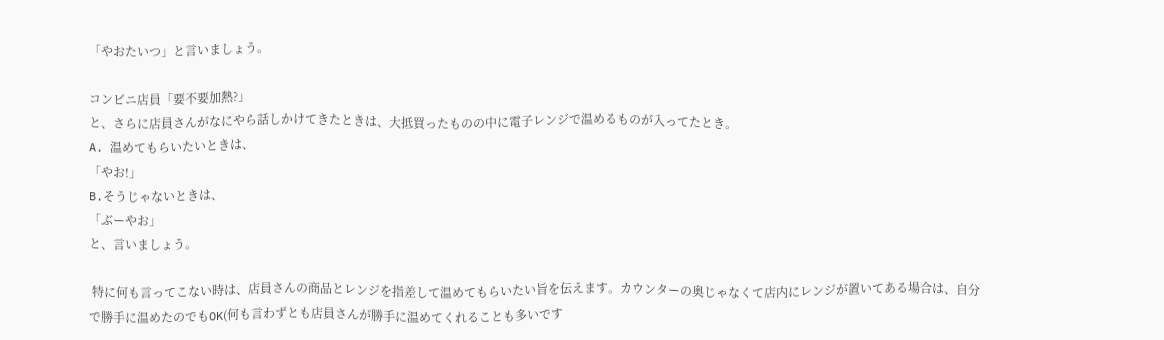「やおたいつ」と言いましょう。

コンビニ店員「要不要加熱?」
と、さらに店員さんがなにやら話しかけてきたときは、大抵買ったものの中に電子レンジで温めるものが入ってたとき。
A. 温めてもらいたいときは、
「やお!」
B.そうじゃないときは、
「ぶーやお」
と、言いましょう。

 特に何も言ってこない時は、店員さんの商品とレンジを指差して温めてもらいたい旨を伝えます。カウンターの奥じゃなくて店内にレンジが置いてある場合は、自分で勝手に温めたのでもOK(何も言わずとも店員さんが勝手に温めてくれることも多いです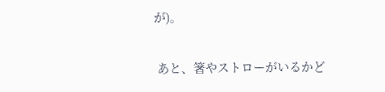が)。

 あと、箸やストローがいるかど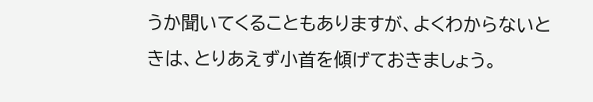うか聞いてくることもありますが、よくわからないときは、とりあえず小首を傾げておきましょう。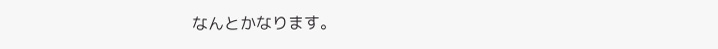なんとかなります。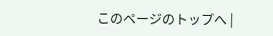このページのトップへ |